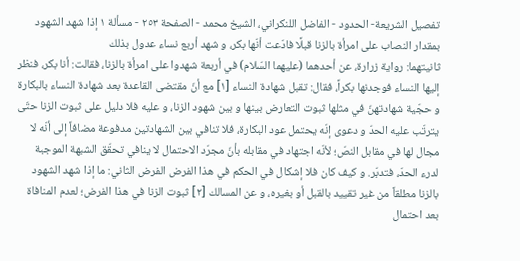تفصيل الشريعة- الحدود - الفاضل اللنكراني، الشيخ محمد - الصفحة ٢٥٣ - مسألة ١ إذا شهد الشهود بمقدار النصاب على امرأة بالزنا قبلًا فادّعت أنّها بكر، و شهد أربع نساء عدول بذلك
ثانيتهما: رواية زرارة، عن أحدهما (عليهما السّلام) في أربعة شهدوا على امرأة بالزنا، فقالت: أنا بكر، فنظر إليها النساء فوجدنها بكراً، فقال: تقبل شهادة النساء [١] مع أنّ مقتضى القاعدة بعد شهادة النساء بالبكارة و حجّية شهادتهنّ في مثلها ثبوت التعارض بينها و بين شهود الزنا، و عليه فلا دليل على ثبوت الزنا حتّى يترتّب عليه الحدّ و دعوى إنّه يحتمل عود البكارة، فلا تنافي بين الشهادتين مدفوعة مضافاً إلى أنّه لا مجال لها في مقابل النصّ؛ لأنّه اجتهاد في مقابله بأنّ مجرّد الاحتمال لا ينافي تحقّق الشبهة الموجبة لدرء الحدّ، فتدبّر. و كيف كان فلا إشكال في الحكم في هذا الفرض الفرض الثاني: ما إذا شهد الشهود بالزنا مطلقاً من غير تقييد بالقبل أو بغيره، و عن المسالك [٢] ثبوت الزنا في هذا الفرض؛ لعدم المنافاة بعد احتمال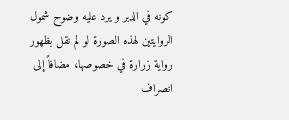كونه في الدبر و يرد عليه وضوح شمول الروايتين لهذه الصورة لو لم نقل بظهور رواية زرارة في خصوصها، مضافاً إلى انصراف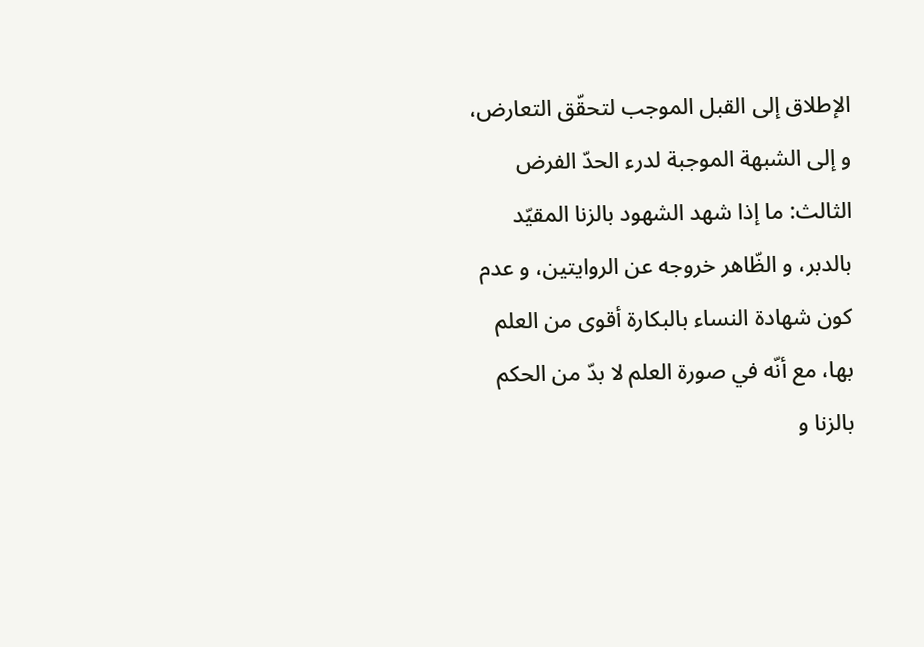الإطلاق إلى القبل الموجب لتحقّق التعارض، و إلى الشبهة الموجبة لدرء الحدّ الفرض الثالث: ما إذا شهد الشهود بالزنا المقيّد بالدبر، و الظّاهر خروجه عن الروايتين، و عدم كون شهادة النساء بالبكارة أقوى من العلم بها، مع أنّه في صورة العلم لا بدّ من الحكم بالزنا و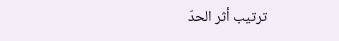ترتيب أثر الحدّ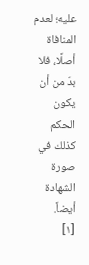عليه؛ لعدم المنافاة أصلًا، فلا بدّ من أن يكون الحكم كذلك في صورة الشهادة أيضاً.
[١]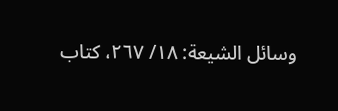وسائل الشيعة: ١٨/ ٢٦٧، كتاب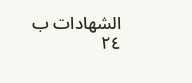الشهادات ب ٢٤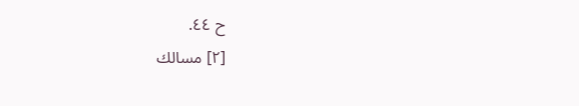ح ٤٤.
[٢] مسالك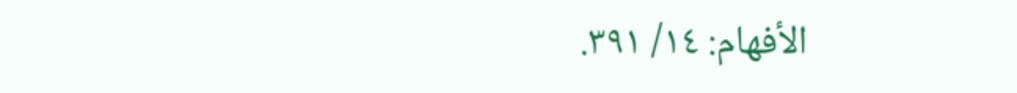الأفهام: ١٤/ ٣٩١.